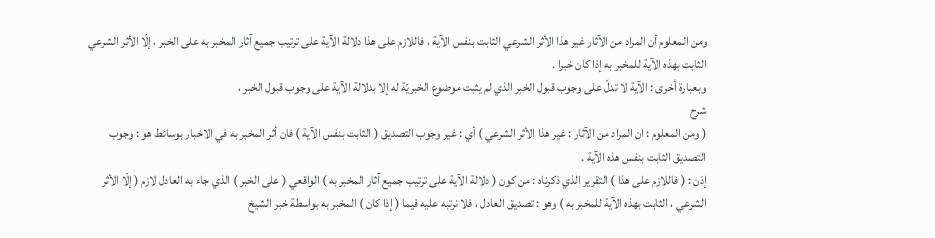ومن المعلوم أن المراد من الآثار غير هذا الأثر الشرعي الثابت بنفس الآية ، فاللازم على هذا دلالة الآية على ترتيب جميع آثار المخبر به على الخبر ، إلّا الأثر الشرعي الثابت بهذه الآية للمخبر به إذا كان خبرا .
وبعبارة أخرى : الآية لا تدلّ على وجوب قبول الخبر الذي لم يثبت موضوع الخبريّة له إلا بدلالة الآية على وجوب قبول الخبر ،
شرح
( ومن المعلوم : ان المراد من الآثار : غير هذا الأثر الشرعي ) أي : غير وجوب التصديق ( الثابت بنفس الآية ) فان أثر المخبر به في الاخبار بوسائط هو : وجوب التصديق الثابت بنفس هذه الآية .
إذن : ( فاللازم على هذا ) التقرير الذي ذكرناه : من كون ( دلالة الآية على ترتيب جميع آثار المخبر به ) الواقعي ( على الخبر ) الذي جاء به العادل لازم ( إلّا الأثر الشرعي ، الثابت بهذه الآية للمخبر به ) وهو : تصديق العادل ، فلا نرتبه عليه فيما ( إذا كان ) المخبر به بواسطة خبر الشيخ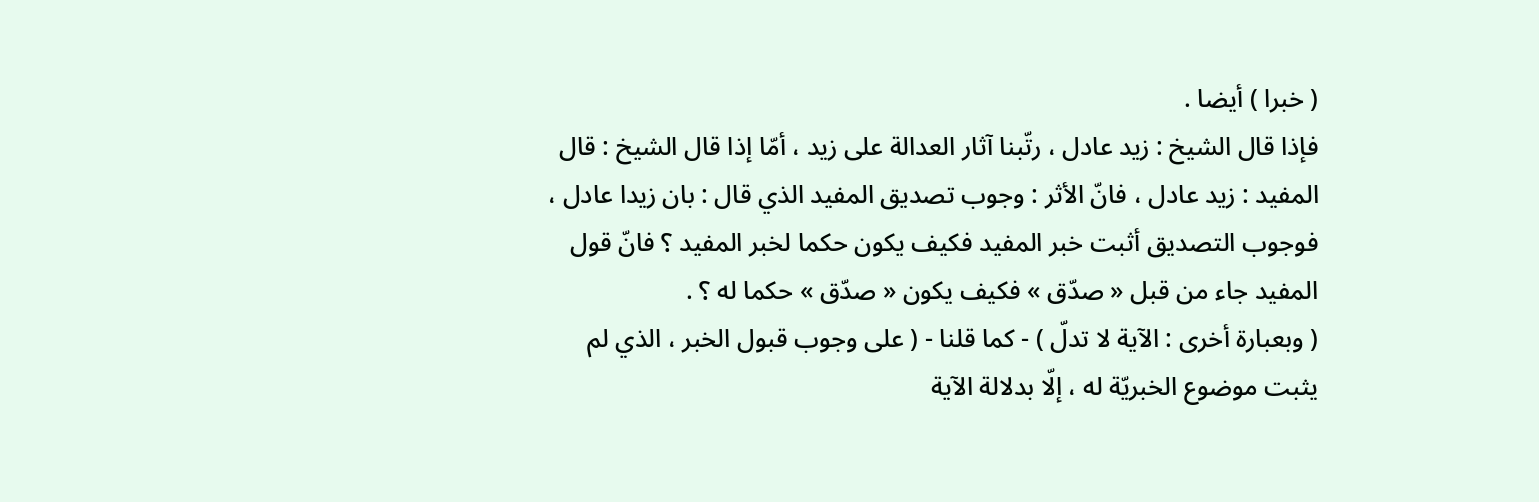( خبرا ) أيضا .
فإذا قال الشيخ : زيد عادل ، رتّبنا آثار العدالة على زيد ، أمّا إذا قال الشيخ : قال المفيد : زيد عادل ، فانّ الأثر : وجوب تصديق المفيد الذي قال : بان زيدا عادل ، فوجوب التصديق أثبت خبر المفيد فكيف يكون حكما لخبر المفيد ؟ فانّ قول المفيد جاء من قبل « صدّق » فكيف يكون « صدّق » حكما له ؟ .
( وبعبارة أخرى : الآية لا تدلّ ) - كما قلنا - ( على وجوب قبول الخبر ، الذي لم يثبت موضوع الخبريّة له ، إلّا بدلالة الآية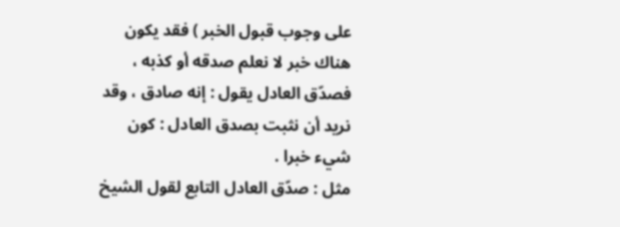على وجوب قبول الخبر ) فقد يكون هناك خبر لا نعلم صدقه أو كذبه ، فصدّق العادل يقول : إنه صادق ، وقد نريد أن نثبت بصدق العادل : كون شيء خبرا .
مثل : صدّق العادل التابع لقول الشيخ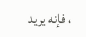، فإنه يريد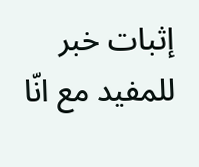إثبات خبر للمفيد مع انّا